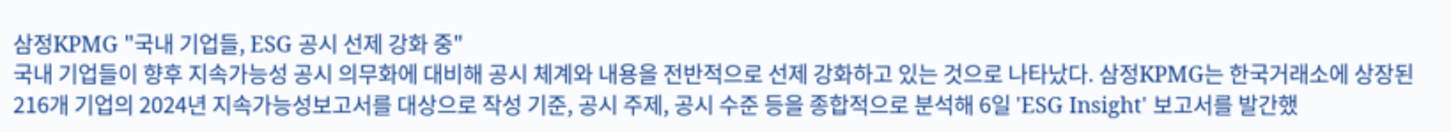삼정KPMG "국내 기업들, ESG 공시 선제 강화 중"
국내 기업들이 향후 지속가능성 공시 의무화에 대비해 공시 체계와 내용을 전반적으로 선제 강화하고 있는 것으로 나타났다. 삼정KPMG는 한국거래소에 상장된 216개 기업의 2024년 지속가능성보고서를 대상으로 작성 기준, 공시 주제, 공시 수준 등을 종합적으로 분석해 6일 'ESG Insight' 보고서를 발간했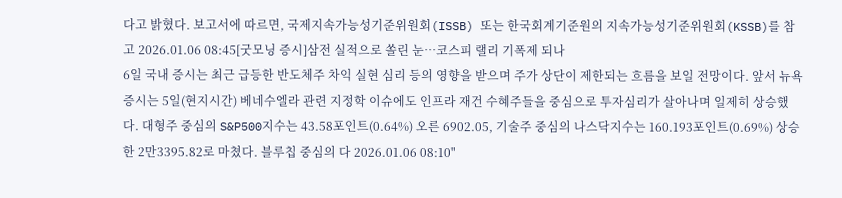다고 밝혔다. 보고서에 따르면, 국제지속가능성기준위원회(ISSB) 또는 한국회계기준원의 지속가능성기준위원회(KSSB)를 참고 2026.01.06 08:45[굿모닝 증시]삼전 실적으로 쏠린 눈…코스피 랠리 기폭제 되나
6일 국내 증시는 최근 급등한 반도체주 차익 실현 심리 등의 영향을 받으며 주가 상단이 제한되는 흐름을 보일 전망이다. 앞서 뉴욕증시는 5일(현지시간) 베네수엘라 관련 지정학 이슈에도 인프라 재건 수혜주들을 중심으로 투자심리가 살아나며 일제히 상승했다. 대형주 중심의 S&P500지수는 43.58포인트(0.64%) 오른 6902.05, 기술주 중심의 나스닥지수는 160.193포인트(0.69%) 상승한 2만3395.82로 마쳤다. 블루칩 중심의 다 2026.01.06 08:10"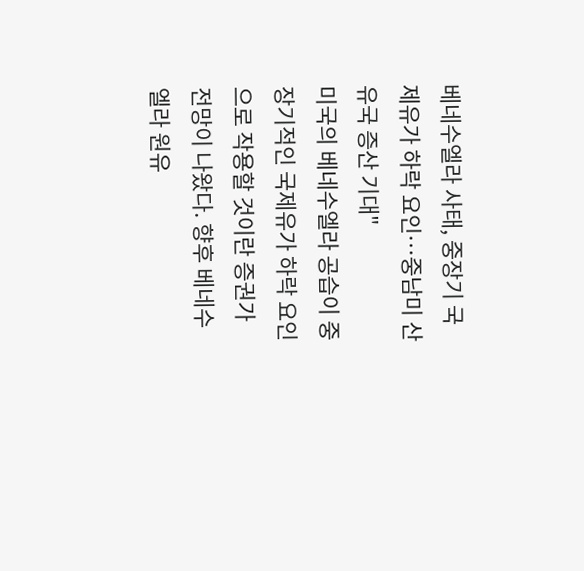베네수엘라 사태, 중장기 국제유가 하락 요인…중남미 산유국 증산 기대"
미국의 베네수엘라 공습이 중장기적인 국제유가 하락 요인으로 작용할 것이란 증권가 전망이 나왔다. 향후 베네수엘라 원유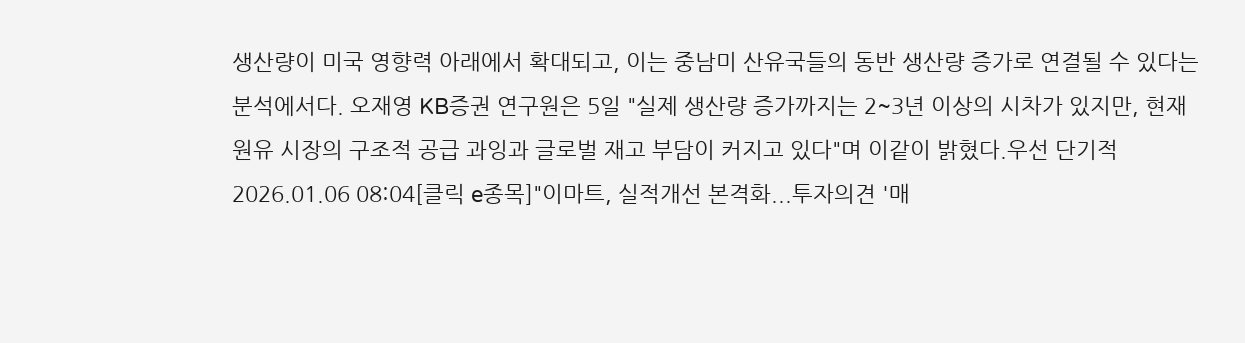생산량이 미국 영향력 아래에서 확대되고, 이는 중남미 산유국들의 동반 생산량 증가로 연결될 수 있다는 분석에서다. 오재영 KB증권 연구원은 5일 "실제 생산량 증가까지는 2~3년 이상의 시차가 있지만, 현재 원유 시장의 구조적 공급 과잉과 글로벌 재고 부담이 커지고 있다"며 이같이 밝혔다.우선 단기적 2026.01.06 08:04[클릭 e종목]"이마트, 실적개선 본격화...투자의견 '매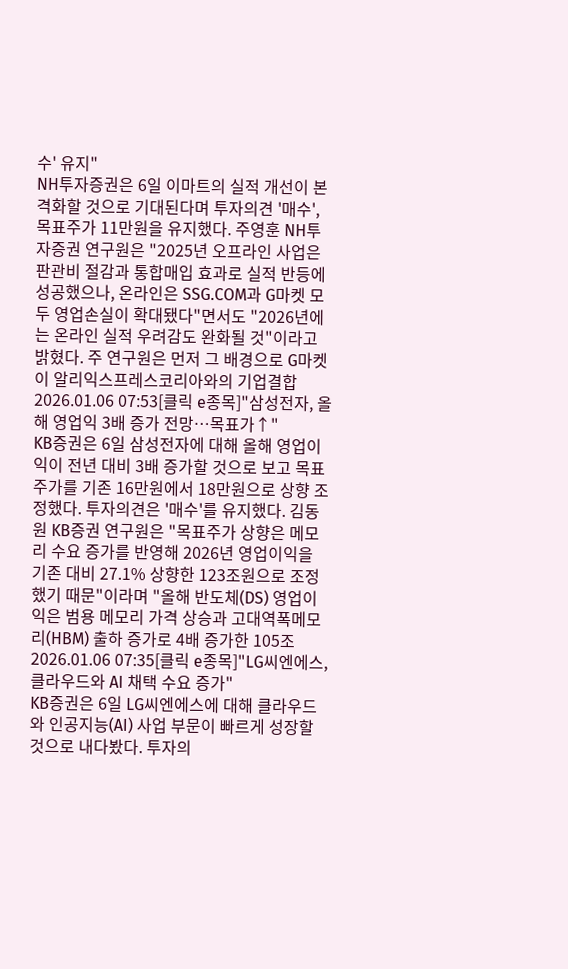수' 유지"
NH투자증권은 6일 이마트의 실적 개선이 본격화할 것으로 기대된다며 투자의견 '매수', 목표주가 11만원을 유지했다. 주영훈 NH투자증권 연구원은 "2025년 오프라인 사업은 판관비 절감과 통합매입 효과로 실적 반등에 성공했으나, 온라인은 SSG.COM과 G마켓 모두 영업손실이 확대됐다"면서도 "2026년에는 온라인 실적 우려감도 완화될 것"이라고 밝혔다. 주 연구원은 먼저 그 배경으로 G마켓이 알리익스프레스코리아와의 기업결합 2026.01.06 07:53[클릭 e종목]"삼성전자, 올해 영업익 3배 증가 전망…목표가↑"
KB증권은 6일 삼성전자에 대해 올해 영업이익이 전년 대비 3배 증가할 것으로 보고 목표주가를 기존 16만원에서 18만원으로 상향 조정했다. 투자의견은 '매수'를 유지했다. 김동원 KB증권 연구원은 "목표주가 상향은 메모리 수요 증가를 반영해 2026년 영업이익을 기존 대비 27.1% 상향한 123조원으로 조정했기 때문"이라며 "올해 반도체(DS) 영업이익은 범용 메모리 가격 상승과 고대역폭메모리(HBM) 출하 증가로 4배 증가한 105조 2026.01.06 07:35[클릭 e종목]"LG씨엔에스, 클라우드와 AI 채택 수요 증가"
KB증권은 6일 LG씨엔에스에 대해 클라우드와 인공지능(AI) 사업 부문이 빠르게 성장할 것으로 내다봤다. 투자의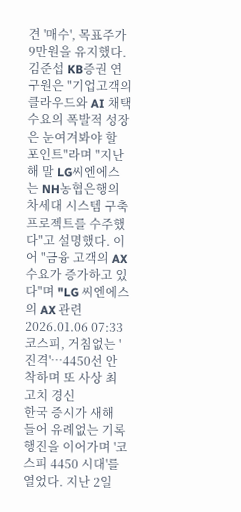견 '매수', 목표주가 9만원을 유지했다. 김준섭 KB증권 연구원은 "기업고객의 클라우드와 AI 채택 수요의 폭발적 성장은 눈여겨봐야 할 포인트"라며 "지난해 말 LG씨엔에스는 NH농협은행의 차세대 시스템 구축 프로젝트를 수주했다"고 설명했다. 이어 "금융 고객의 AX 수요가 증가하고 있다"며 "LG 씨엔에스의 AX 관련 2026.01.06 07:33코스피, 거침없는 '진격'…4450선 안착하며 또 사상 최고치 경신
한국 증시가 새해 들어 유례없는 기록 행진을 이어가며 '코스피 4450 시대'를 열었다. 지난 2일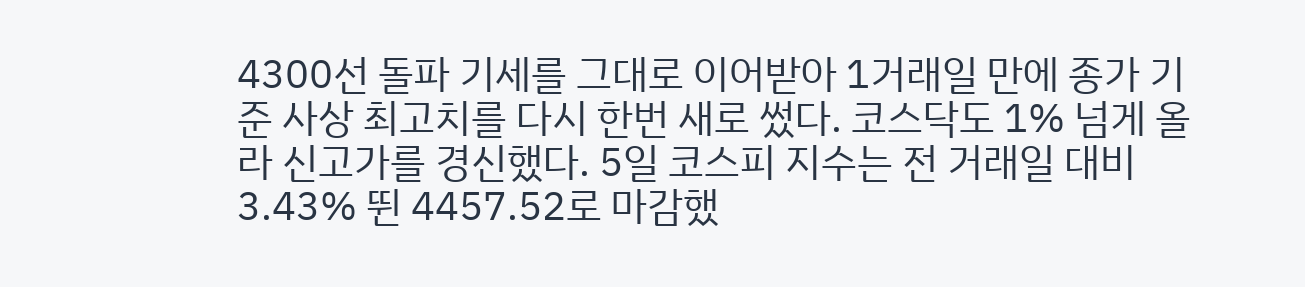4300선 돌파 기세를 그대로 이어받아 1거래일 만에 종가 기준 사상 최고치를 다시 한번 새로 썼다. 코스닥도 1% 넘게 올라 신고가를 경신했다. 5일 코스피 지수는 전 거래일 대비 3.43% 뛴 4457.52로 마감했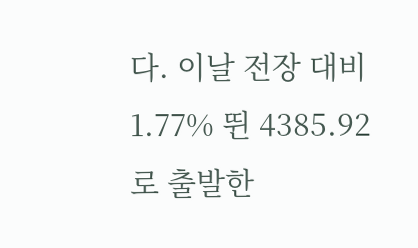다. 이날 전장 대비 1.77% 뛴 4385.92로 출발한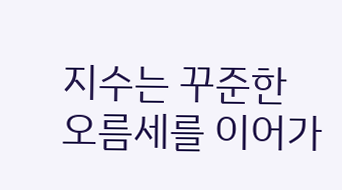지수는 꾸준한 오름세를 이어가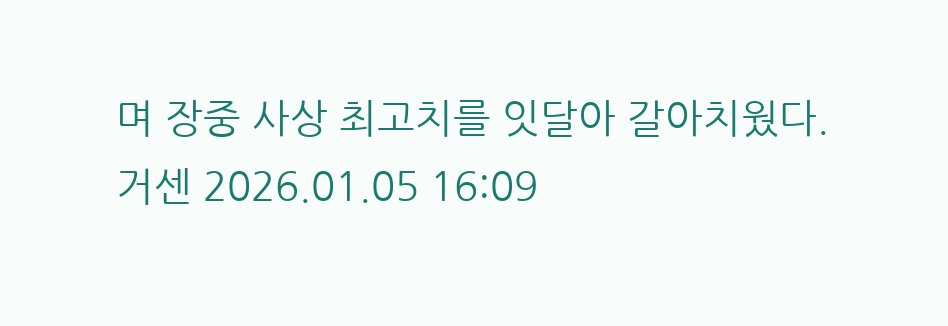며 장중 사상 최고치를 잇달아 갈아치웠다. 거센 2026.01.05 16:09